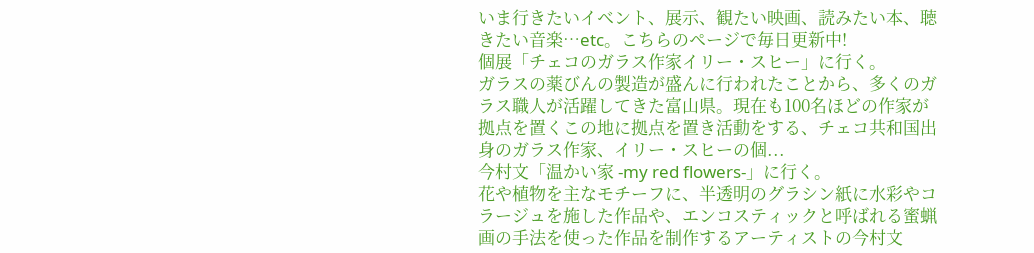いま行きたいイベント、展示、観たい映画、読みたい本、聴きたい音楽…etc。こちらのページで毎日更新中!
個展「チェコのガラス作家イリー・スヒー」に行く。
ガラスの薬びんの製造が盛んに行われたことから、多くのガラス職人が活躍してきた富山県。現在も100名ほどの作家が拠点を置くこの地に拠点を置き活動をする、チェコ共和国出身のガラス作家、イリー・スヒーの個...
今村⽂「温かい家 -my red flowers-」に行く。
花や植物を主なモチーフに、半透明のグラシン紙に⽔彩やコラージュを施した作品や、エンコスティックと呼ばれる蜜蝋画の手法を使った作品を制作するアーティストの今村文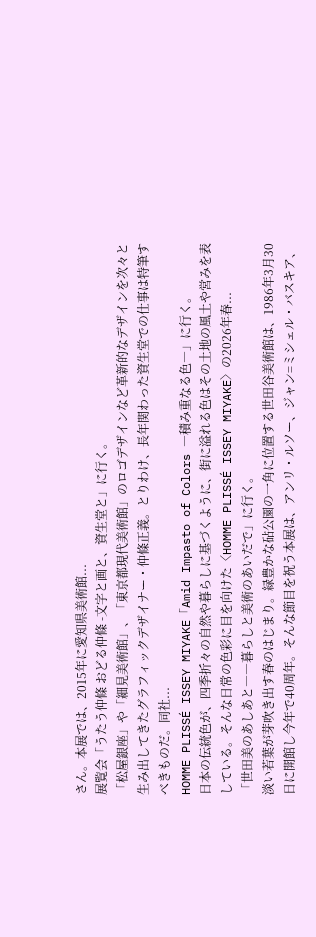さん。本展では、2015年に愛知県美術館...
展覧会「うたう仲條 おどる仲條 -文字と画と、資生堂と」に行く。
「松屋銀座」や「細見美術館」、「東京都現代美術館」のロゴデザインなど革新的なデザインを次々と生み出してきたグラフィックデザイナー・仲條正義。とりわけ、長年関わった資生堂での仕事は特筆すべきものだ。同社...
HOMME PLISSÉ ISSEY MIYAKE「Amid Impasto of Colors ―積み重なる色―」に行く。
日本の伝統色が、四季折々の自然や暮らしに基づくように、街に溢れる色はその土地の風土や営みを表している。そんな日常の色彩に目を向けた〈HOMME PLISSÉ ISSEY MIYAKE〉の2026年春...
「世田美のあしあと――暮らしと美術のあいだで」に行く。
淡い若葉が芽吹き出す春のはじまり。緑豊かな砧公園の一角に位置する世田谷美術館は、1986年3月30日に開館し今年で40周年。そんな節目を祝う本展は、アンリ・ルソー、ジャン=ミシェル・バスキア、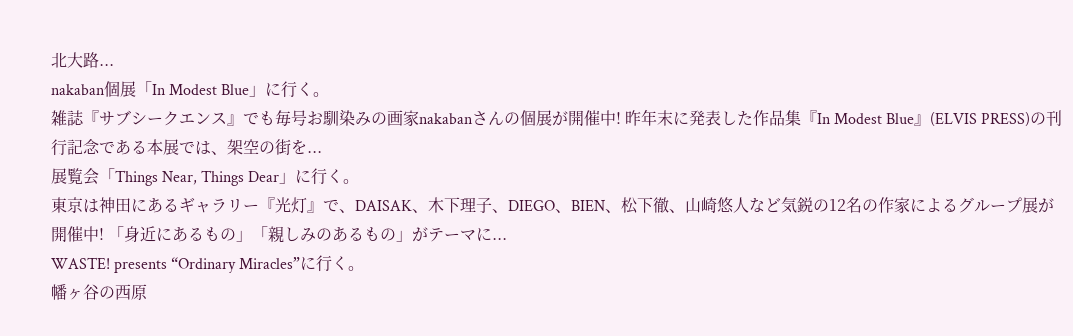北大路...
nakaban個展「In Modest Blue」に行く。
雑誌『サブシークエンス』でも毎号お馴染みの画家nakabanさんの個展が開催中! 昨年末に発表した作品集『In Modest Blue』(ELVIS PRESS)の刊行記念である本展では、架空の街を...
展覧会「Things Near, Things Dear」に行く。
東京は神田にあるギャラリー『光灯』で、DAISAK、木下理子、DIEGO、BIEN、松下徹、山崎悠人など気鋭の12名の作家によるグループ展が開催中! 「身近にあるもの」「親しみのあるもの」がテーマに...
WASTE! presents “Ordinary Miracles”に行く。
幡ヶ谷の西原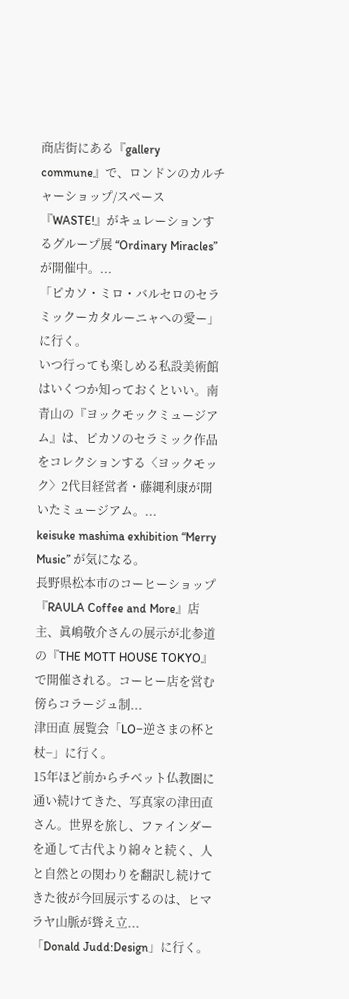商店街にある『gallery commune』で、ロンドンのカルチャーショップ/スペース『WASTE!』がキュレーションするグループ展 “Ordinary Miracles” が開催中。...
「ピカソ・ミロ・バルセロのセラミックーカタルーニャへの愛ー」に行く。
いつ行っても楽しめる私設美術館はいくつか知っておくといい。南青山の『ヨックモックミュージアム』は、ピカソのセラミック作品をコレクションする〈ヨックモック〉2代目経営者・藤縄利康が開いたミュージアム。...
keisuke mashima exhibition “Merry Music” が気になる。
長野県松本市のコーヒーショップ『RAULA Coffee and More』店主、眞嶋敬介さんの展示が北参道の『THE MOTT HOUSE TOKYO』で開催される。コーヒー店を営む傍らコラージュ制...
津田直 展覧会「LO−逆さまの杯と杖−」に行く。
15年ほど前からチベット仏教圏に通い続けてきた、写真家の津田直さん。世界を旅し、ファインダーを通して古代より綿々と続く、人と自然との関わりを翻訳し続けてきた彼が今回展示するのは、ヒマラヤ山脈が聳え立...
「Donald Judd:Design」に行く。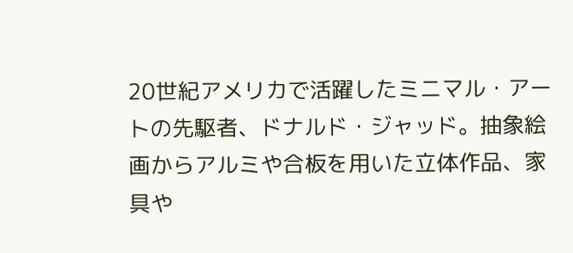20世紀アメリカで活躍したミニマル・アートの先駆者、ドナルド・ジャッド。抽象絵画からアルミや合板を用いた立体作品、家具や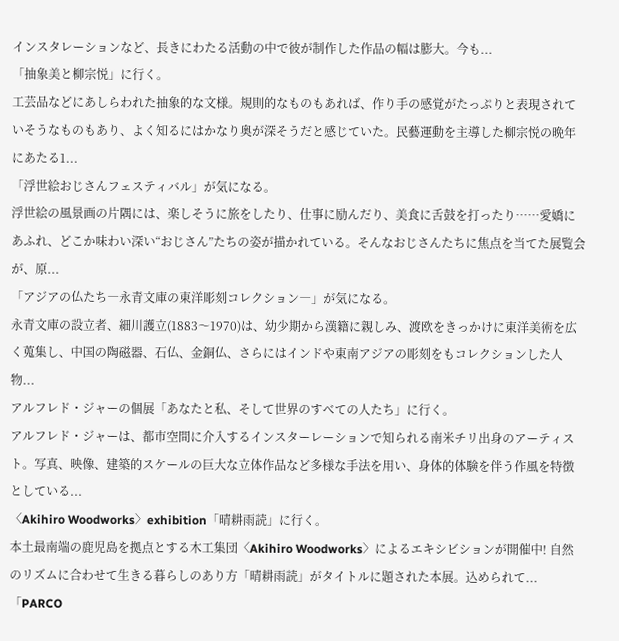インスタレーションなど、長きにわたる活動の中で彼が制作した作品の幅は膨大。今も...
「抽象美と柳宗悦」に行く。
工芸品などにあしらわれた抽象的な文様。規則的なものもあれば、作り手の感覚がたっぷりと表現されていそうなものもあり、よく知るにはかなり奥が深そうだと感じていた。民藝運動を主導した柳宗悦の晩年にあたる1...
「浮世絵おじさんフェスティバル」が気になる。
浮世絵の風景画の片隅には、楽しそうに旅をしたり、仕事に励んだり、美食に舌鼓を打ったり……愛嬌にあふれ、どこか味わい深い“おじさん”たちの姿が描かれている。そんなおじさんたちに焦点を当てた展覧会が、原...
「アジアの仏たち―永青文庫の東洋彫刻コレクション―」が気になる。
永青文庫の設立者、細川護立(1883〜1970)は、幼少期から漢籍に親しみ、渡欧をきっかけに東洋美術を広く蒐集し、中国の陶磁器、石仏、金銅仏、さらにはインドや東南アジアの彫刻をもコレクションした人物...
アルフレド・ジャーの個展「あなたと私、そして世界のすべての⼈たち」に行く。
アルフレド・ジャーは、都市空間に介入するインスターレーションで知られる南米チリ出身のアーティスト。写真、映像、建築的スケールの巨大な⽴体作品など多様な手法を用い、⾝体的体験を伴う作風を特徴としている...
〈Akihiro Woodworks〉exhibition「晴耕雨読」に行く。
本土最南端の鹿児島を拠点とする木工集団〈Akihiro Woodworks〉によるエキシビションが開催中! 自然のリズムに合わせて生きる暮らしのあり方「晴耕雨読」がタイトルに題された本展。込められて...
「PARCO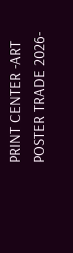PRINT CENTER -ART POSTER TRADE 2026-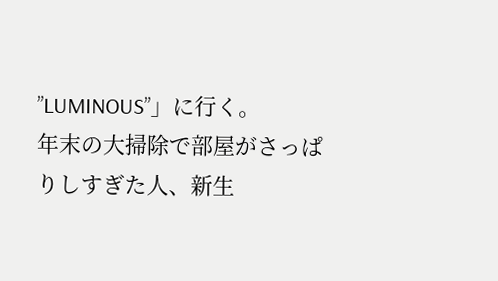”LUMINOUS”」に行く。
年末の大掃除で部屋がさっぱりしすぎた人、新生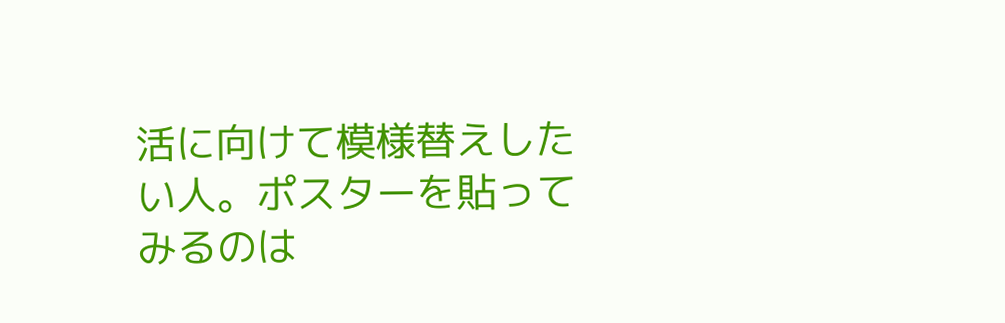活に向けて模様替えしたい人。ポスターを貼ってみるのは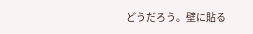どうだろう。壁に貼る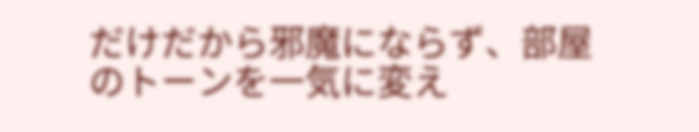だけだから邪魔にならず、部屋のトーンを一気に変え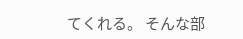てくれる。 そんな部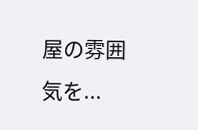屋の雰囲気を...